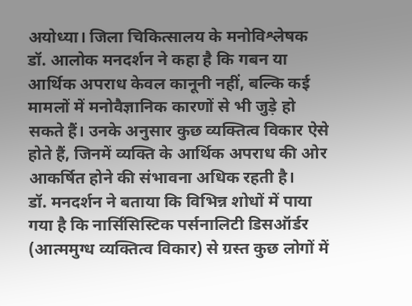अयोध्या। जिला चिकित्सालय के मनोविश्लेषक डॉ. आलोक मनदर्शन ने कहा है कि गबन या आर्थिक अपराध केवल कानूनी नहीं, बल्कि कई मामलों में मनोवैज्ञानिक कारणों से भी जुड़े हो सकते हैं। उनके अनुसार कुछ व्यक्तित्व विकार ऐसे होते हैं, जिनमें व्यक्ति के आर्थिक अपराध की ओर आकर्षित होने की संभावना अधिक रहती है।
डॉ. मनदर्शन ने बताया कि विभिन्न शोधों में पाया गया है कि नार्सिसिस्टिक पर्सनालिटी डिसऑर्डर (आत्ममुग्ध व्यक्तित्व विकार) से ग्रस्त कुछ लोगों में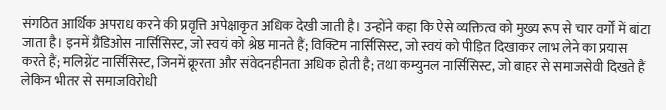संगठित आर्थिक अपराध करने की प्रवृत्ति अपेक्षाकृत अधिक देखी जाती है। उन्होंने कहा कि ऐसे व्यक्तित्व को मुख्य रूप से चार वर्गों में बांटा जाता है। इनमें ग्रैंडिओस नार्सिसिस्ट, जो स्वयं को श्रेष्ठ मानते हैं; विक्टिम नार्सिसिस्ट, जो स्वयं को पीड़ित दिखाकर लाभ लेने का प्रयास करते हैं; मलिग्नेंट नार्सिसिस्ट, जिनमें क्रूरता और संवेदनहीनता अधिक होती है; तथा कम्युनल नार्सिसिस्ट, जो बाहर से समाजसेवी दिखते हैं लेकिन भीतर से समाजविरोधी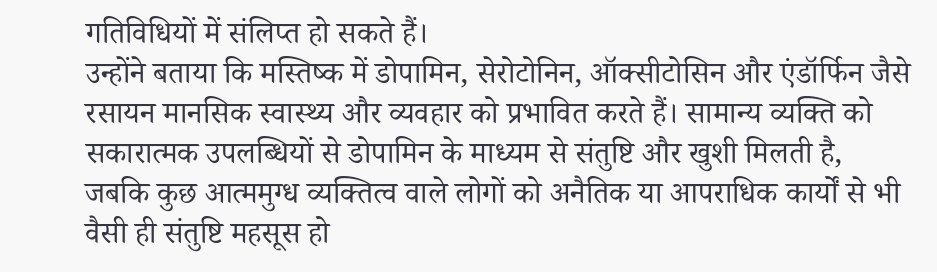गतिविधियों में संलिप्त हो सकते हैं।
उन्होंने बताया कि मस्तिष्क में डोपामिन, सेरोटोनिन, ऑक्सीटोसिन और एंडॉर्फिन जैसे रसायन मानसिक स्वास्थ्य और व्यवहार को प्रभावित करते हैं। सामान्य व्यक्ति को सकारात्मक उपलब्धियों से डोपामिन के माध्यम से संतुष्टि और खुशी मिलती है, जबकि कुछ आत्ममुग्ध व्यक्तित्व वाले लोगों को अनैतिक या आपराधिक कार्यों से भी वैसी ही संतुष्टि महसूस हो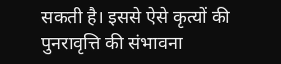सकती है। इससे ऐसे कृत्यों की पुनरावृत्ति की संभावना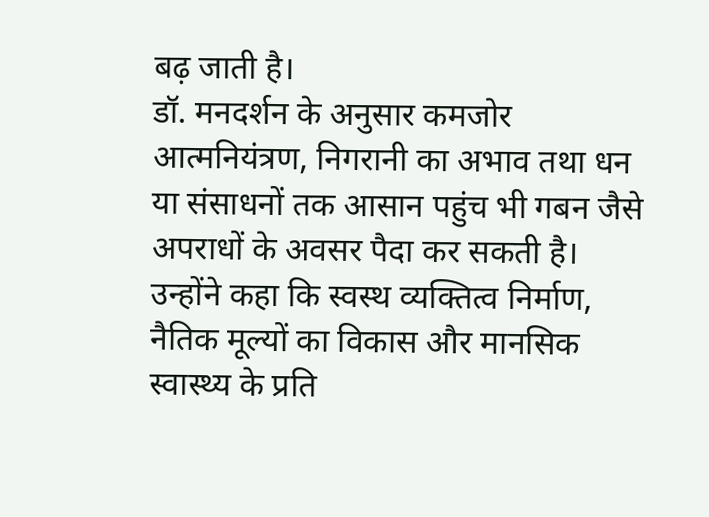बढ़ जाती है।
डॉ. मनदर्शन के अनुसार कमजोर आत्मनियंत्रण, निगरानी का अभाव तथा धन या संसाधनों तक आसान पहुंच भी गबन जैसे अपराधों के अवसर पैदा कर सकती है। उन्होंने कहा कि स्वस्थ व्यक्तित्व निर्माण, नैतिक मूल्यों का विकास और मानसिक स्वास्थ्य के प्रति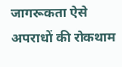जागरूकता ऐसे अपराधों की रोकथाम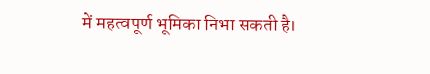में महत्वपूर्ण भूमिका निभा सकती है।